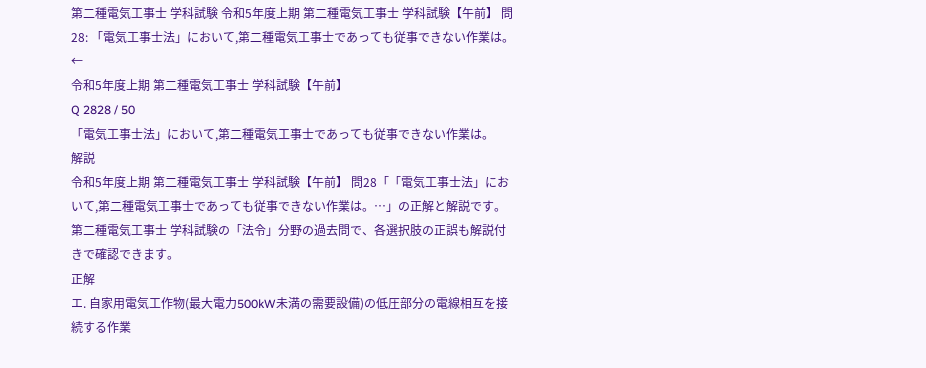第二種電気工事士 学科試験 令和5年度上期 第二種電気工事士 学科試験【午前】 問28: 「電気工事士法」において,第二種電気工事士であっても従事できない作業は。
←
令和5年度上期 第二種電気工事士 学科試験【午前】
Q 2828 / 50
「電気工事士法」において,第二種電気工事士であっても従事できない作業は。
解説
令和5年度上期 第二種電気工事士 学科試験【午前】 問28「「電気工事士法」において,第二種電気工事士であっても従事できない作業は。…」の正解と解説です。第二種電気工事士 学科試験の「法令」分野の過去問で、各選択肢の正誤も解説付きで確認できます。
正解
エ. 自家用電気工作物(最大電力500kW未満の需要設備)の低圧部分の電線相互を接続する作業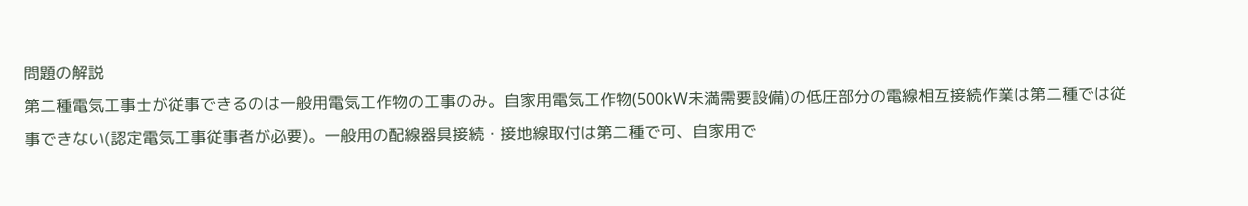問題の解説
第二種電気工事士が従事できるのは一般用電気工作物の工事のみ。自家用電気工作物(500kW未満需要設備)の低圧部分の電線相互接続作業は第二種では従事できない(認定電気工事従事者が必要)。一般用の配線器具接続・接地線取付は第二種で可、自家用で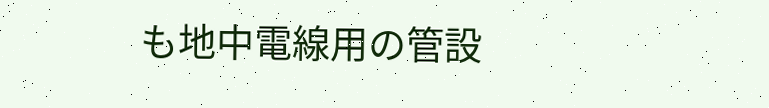も地中電線用の管設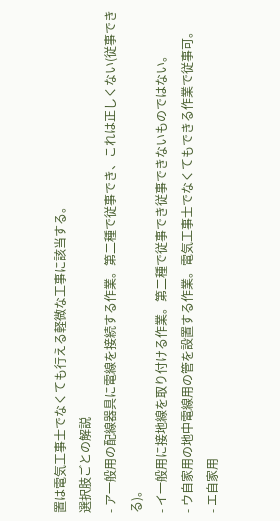置は電気工事士でなくても行える軽微な工事に該当する。
選択肢ごとの解説
- ア一般用の配線器具に電線を接続する作業。第二種で従事でき、これは正しくない(従事できる)。
- イ一般用に接地線を取り付ける作業。第二種で従事でき従事できないものではない。
- ウ自家用の地中電線用の管を設置する作業。電気工事士でなくてもできる作業で従事可。
- エ自家用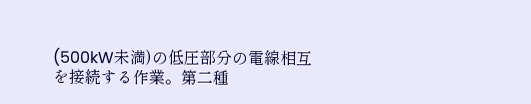(500kW未満)の低圧部分の電線相互を接続する作業。第二種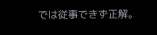では従事できず正解。